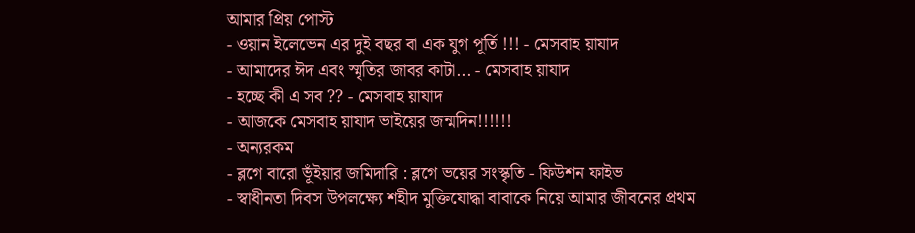আমার প্রিয় পোস্ট
- ওয়ান ইলেভেন এর দুই বছর বা এক যুগ পূর্তি !!! - মেসবাহ য়াযাদ
- আমাদের ঈদ এবং স্মৃতির জাবর কাটা... - মেসবাহ য়াযাদ
- হচ্ছে কী এ সব ?? - মেসবাহ য়াযাদ
- আজকে মেসবাহ য়াযাদ ভাইয়ের জন্মদিন!!!!!!
- অন্যরকম
- ব্লগে বারো ভূঁইয়ার জমিদারি : ব্লগে ভয়ের সংস্কৃতি - ফিউশন ফাইভ
- স্বাধীনতা দিবস উপলক্ষ্যে শহীদ মুক্তিযোদ্ধা বাবাকে নিয়ে আমার জীবনের প্রথম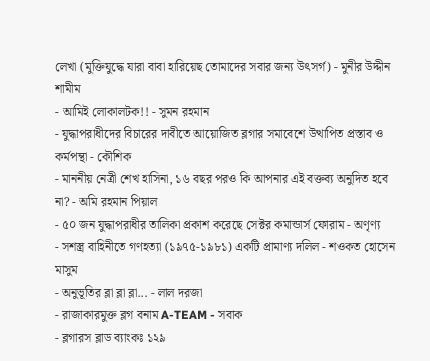লেখা (মুক্তিযুদ্ধে যারা বাবা হারিয়েছ তোমাদের সবার জন্য উৎসর্গ) - মুনীর উদ্দীন শামীম
- আমিই লোকালটক!! - সুমন রহমান
- যুদ্ধাপরাধীদের বিচারের দাবীতে আয়োজিত ব্লগার সমাবেশে উত্থাপিত প্রস্তাব ও কর্মপন্থা - কৌশিক
- মাননীয় নেত্রী শেখ হাসিনা, ১৬ বছর পরও কি আপনার এই বক্তব্য অনুদিত হবে না? - অমি রহমান পিয়াল
- ৫০ জন যুদ্ধাপরাধীর তালিকা প্রকাশ করেছে সেক্টর কমান্ডার্স ফোরাম - অণৃণ্য
- সশস্ত্র বাহিনীতে গণহত্যা (১৯৭৫-১৯৮১) একটি প্রামাণ্য দলিল - শওকত হোসেন মাসুম
- অনুভূতির ব্লা ব্লা ব্লা... - লাল দরজা
- রাজাকারমুক্ত ব্লগ বনাম A-TEAM - সবাক
- ব্লগারস ব্লাড ব্যাংকঃ ১২৯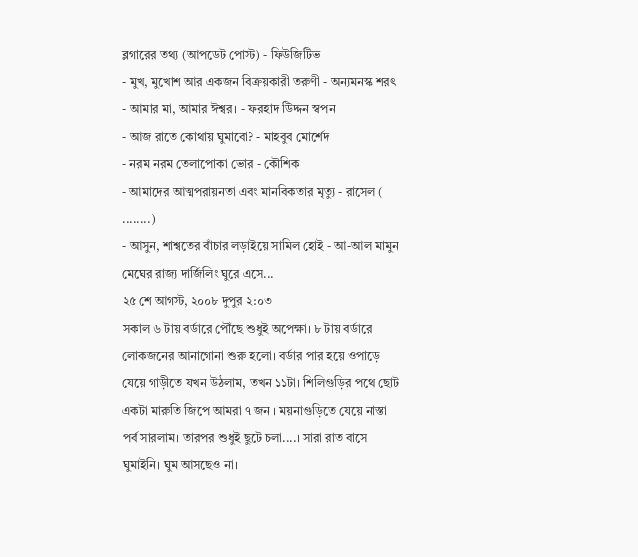ব্লগারের তথ্য (আপডেট পোস্ট) - ফিউজিটিভ
- মুখ, মুখোশ আর একজন বিক্রয়কারী তরুণী - অন্যমনস্ক শরৎ
- আমার মা, আমার ঈশ্বর। - ফরহাদ উিদ্দন স্বপন
- আজ রাতে কোথায় ঘুমাবো? - মাহবুব মোর্শেদ
- নরম নরম তেলাপোকা ভোর - কৌশিক
- আমাদের আত্মপরায়নতা এবং মানবিকতার মৃত্যু - রাসেল ( ........)
- আসুন, শাশ্বতের বাঁচার লড়াইয়ে সামিল হোই - আ-আল মামুন
মেঘের রাজ্য দার্জিলিং ঘুরে এসে...
২৫ শে আগস্ট, ২০০৮ দুপুর ২:০৩
সকাল ৬ টায় বর্ডারে পৌঁছে শুধুই অপেক্ষা। ৮ টায় বর্ডারে লোকজনের আনাগোনা শুরু হলো। বর্ডার পার হয়ে ওপাড়ে যেয়ে গাড়ীতে যখন উঠলাম, তখন ১১টা। শিলিগুড়ির পথে ছোট একটা মারুতি জিপে আমরা ৭ জন । ময়নাগুড়িতে যেয়ে নাস্তা পর্ব সারলাম। তারপর শুধুই ছুটে চলা....। সারা রাত বাসে ঘুমাইনি। ঘুম আসছেও না।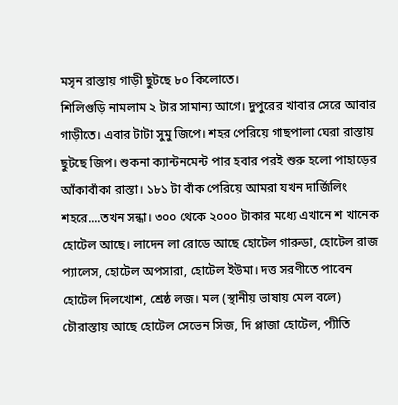মসৃন রাস্তায় গাড়ী ছুটছে ৮০ কিলোতে।
শিলিগুড়ি নামলাম ২ টার সামান্য আগে। দুপুরের খাবার সেরে আবার গাড়ীতে। এবার টাটা সুমু জিপে। শহর পেরিয়ে গাছপালা ঘেরা রাস্তায় ছুটছে জিপ। শুকনা ক্যান্টনমেন্ট পার হবার পরই শুরু হলো পাহাড়ের আঁকাবাঁকা রাস্তা। ১৮১ টা বাঁক পেরিয়ে আমরা যখন দার্জিলিং শহরে....তখন সন্ধা। ৩০০ থেকে ২০০০ টাকার মধ্যে এখানে শ খানেক হোটেল আছে। লাদেন লা রোডে আছে হোটেল গারুডা, হোটেল রাজ প্যালেস, হোটেল অপসারা, হোটেল ইউমা। দত্ত সরণীতে পাবেন হোটেল দিলখোশ, শ্রেষ্ঠ লজ। মল (স্থানীয় ভাষায় মেল বলে) চৌরাস্তায় আছে হোটেল সেভেন সিজ, দি প্লাজা হোটেল, প্যীতি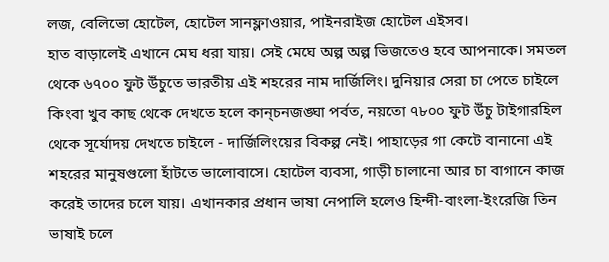লজ, বেলিভো হোটেল, হোটেল সানফ্লাওয়ার, পাইনরাইজ হোটেল এইসব।
হাত বাড়ালেই এখানে মেঘ ধরা যায়। সেই মেঘে অল্প অল্প ভিজতেও হবে আপনাকে। সমতল থেকে ৬৭০০ ফুট উঁচুতে ভারতীয় এই শহরের নাম দার্জিলিং। দুনিয়ার সেরা চা পেতে চাইলে কিংবা খুব কাছ থেকে দেখতে হলে কান্চনজঙ্ঘা পর্বত, নয়তো ৭৮০০ ফুট উঁচু টাইগারহিল থেকে সূর্যোদয় দেখতে চাইলে - দার্জিলিংয়ের বিকল্প নেই। পাহাড়ের গা কেটে বানানো এই শহরের মানুষগুলো হাঁটতে ভালোবাসে। হোটেল ব্যবসা, গাড়ী চালানো আর চা বাগানে কাজ করেই তাদের চলে যায়। এখানকার প্রধান ভাষা নেপালি হলেও হিন্দী-বাংলা-ইংরেজি তিন ভাষাই চলে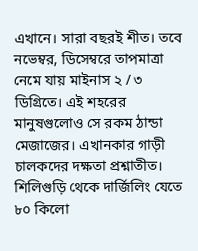এখানে। সারা বছরই শীত। তবে নভেম্বর, ডিসেম্বরে তাপমাত্রা নেমে যায় মাইনাস ২ / ৩ ডিগ্রিতে। এই শহরের মানুষগুলোও সে রকম ঠান্ডা মেজাজের। এখানকার গাড়ী চালকদের দক্ষতা প্রশ্নাতীত। শিলিগুড়ি থেকে দার্জিলিং যেতে ৮০ কিলো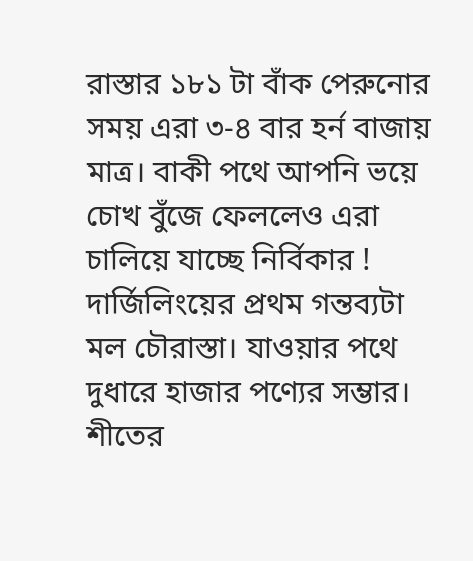রাস্তার ১৮১ টা বাঁক পেরুনোর সময় এরা ৩-৪ বার হর্ন বাজায় মাত্র। বাকী পথে আপনি ভয়ে চোখ বুঁজে ফেললেও এরা চালিয়ে যাচ্ছে নির্বিকার !
দার্জিলিংয়ের প্রথম গন্তব্যটা মল চৌরাস্তা। যাওয়ার পথে দুধারে হাজার পণ্যের সম্ভার। শীতের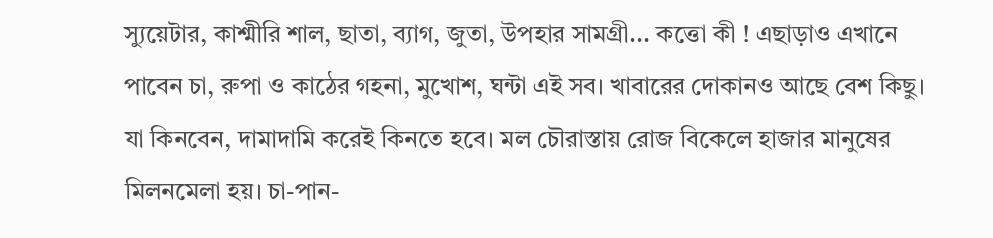স্যুয়েটার, কাশ্মীরি শাল, ছাতা, ব্যাগ, জুতা, উপহার সামগ্রী... কত্তো কী ! এছাড়াও এখানে পাবেন চা, রুপা ও কাঠের গহনা, মুখোশ, ঘন্টা এই সব। খাবারের দোকানও আছে বেশ কিছু। যা কিনবেন, দামাদামি করেই কিনতে হবে। মল চৌরাস্তায় রোজ বিকেলে হাজার মানুষের মিলনমেলা হয়। চা-পান-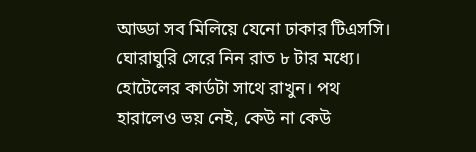আড্ডা সব মিলিয়ে যেনো ঢাকার টিএসসি। ঘোরাঘুরি সেরে নিন রাত ৮ টার মধ্যে। হোটেলের কার্ডটা সাথে রাখুন। পথ হারালেও ভয় নেই, কেউ না কেউ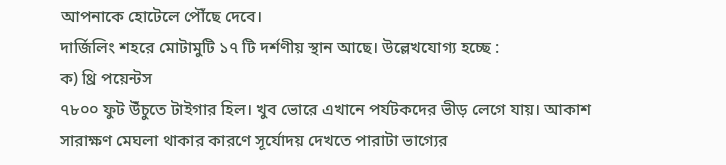আপনাকে হোটেলে পৌঁছে দেবে।
দার্জিলিং শহরে মোটামুটি ১৭ টি দর্শণীয় স্থান আছে। উল্লেখযোগ্য হচ্ছে :
ক) থ্রি পয়েন্টস
৭৮০০ ফুট উঁচুতে টাইগার হিল। খুব ভোরে এখানে পর্যটকদের ভীড় লেগে যায়। আকাশ সারাক্ষণ মেঘলা থাকার কারণে সূর্যোদয় দেখতে পারাটা ভাগ্যের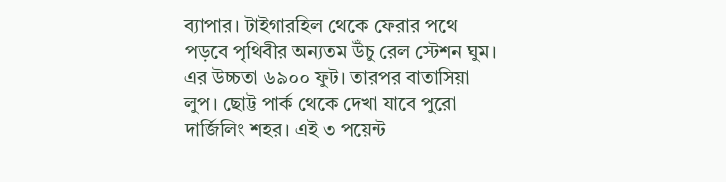ব্যাপার। টাইগারহিল থেকে ফেরার পথে পড়বে পৃথিবীর অন্যতম উঁচু রেল স্টেশন ঘুম। এর উচ্চতা ৬৯০০ ফুট। তারপর বাতাসিয়া লুপ। ছোট্ট পার্ক থেকে দেখা যাবে পুরো দার্জিলিং শহর। এই ৩ পয়েন্ট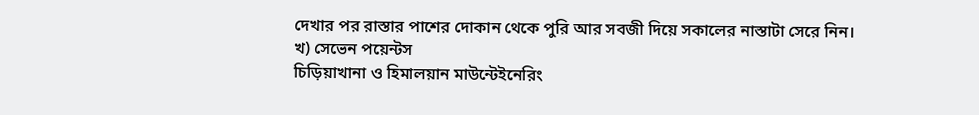দেখার পর রাস্তার পাশের দোকান থেকে পুরি আর সবজী দিয়ে সকালের নাস্তাটা সেরে নিন।
খ) সেভেন পয়েন্টস
চিড়িয়াখানা ও হিমালয়ান মাউন্টেইনেরিং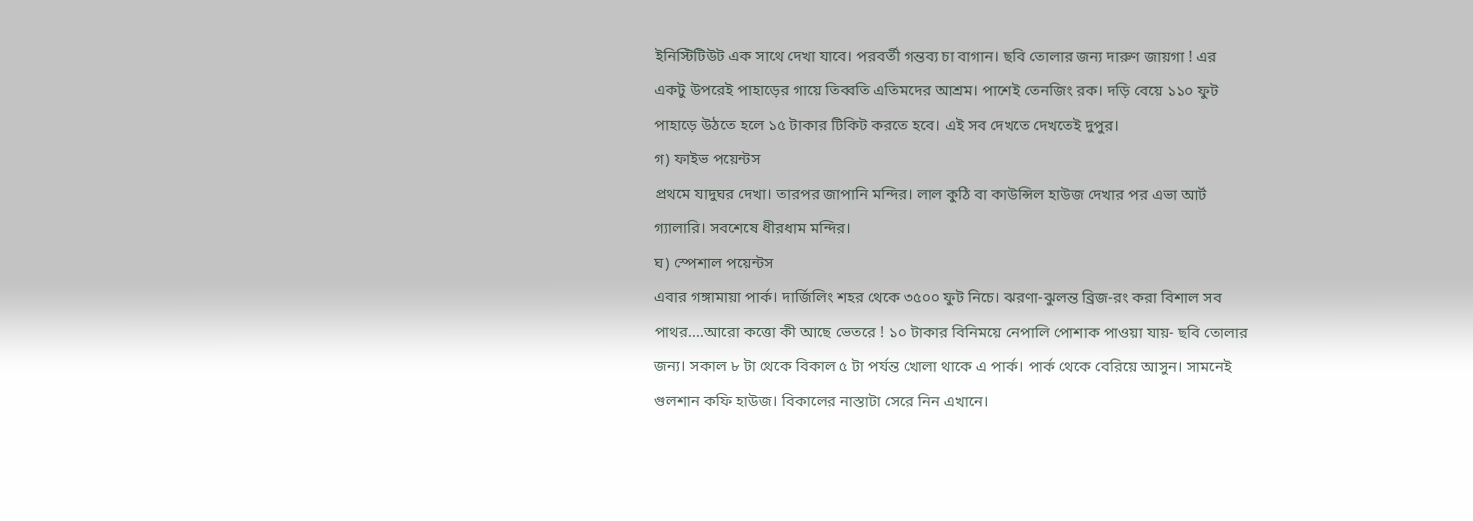ইনিস্টিটিউট এক সাথে দেখা যাবে। পরবর্তী গন্তব্য চা বাগান। ছবি তোলার জন্য দারুণ জায়গা ! এর একটু উপরেই পাহাড়ের গায়ে তিব্বতি এতিমদের আশ্রম। পাশেই তেনজিং রক। দড়ি বেয়ে ১১০ ফুট পাহাড়ে উঠতে হলে ১৫ টাকার টিকিট করতে হবে। এই সব দেখতে দেখতেই দুপুর।
গ) ফাইভ পয়েন্টস
প্রথমে যাদুঘর দেখা। তারপর জাপানি মন্দির। লাল কুঠি বা কাউন্সিল হাউজ দেখার পর এভা আর্ট গ্যালারি। সবশেষে ধীরধাম মন্দির।
ঘ) স্পেশাল পয়েন্টস
এবার গঙ্গামায়া পার্ক। দার্জিলিং শহর থেকে ৩৫০০ ফুট নিচে। ঝরণা-ঝুলন্ত ব্রিজ-রং করা বিশাল সব পাথর....আরো কত্তো কী আছে ভেতরে ! ১০ টাকার বিনিময়ে নেপালি পোশাক পাওয়া যায়- ছবি তোলার জন্য। সকাল ৮ টা থেকে বিকাল ৫ টা পর্যন্ত খোলা থাকে এ পার্ক। পার্ক থেকে বেরিয়ে আসুন। সামনেই গুলশান কফি হাউজ। বিকালের নাস্তাটা সেরে নিন এখানে।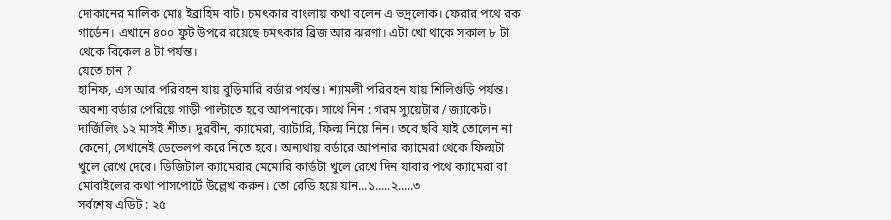দোকানের মালিক মোঃ ইব্রাহিম বাট। চমৎকার বাংলায় কথা বলেন এ ভদ্রলোক। ফেরার পথে রক গার্ডেন। এখানে ৪০০ ফুট উপরে রয়েছে চমৎকার ব্রিজ আর ঝরণা। এটা খো থাকে সকাল ৮ টা থেকে বিকেল ৪ টা পর্যন্ত।
যেতে চান ?
হানিফ, এস আর পরিবহন যায় বুড়িমারি বর্ডার পর্যন্ত। শ্যামলী পরিবহন যায় শিলিগুড়ি পর্যন্ত। অবশ্য বর্ডার পেরিয়ে গাড়ী পাল্টাতে হবে আপনাকে। সাথে নিন : গরম স্যুয়েটার / জ্যাকেট। দার্জিলিং ১২ মাসই শীত। দুরবীন, ক্যামেরা, ব্যাটারি, ফিল্ম নিয়ে নিন। তবে ছবি যাই তোলেন না কেনো, সেখানেই ডেভেলপ করে নিতে হবে। অন্যথায় বর্ডারে আপনার ক্যামেরা থেকে ফিল্মটা খুলে রেখে দেবে। ডিজিটাল ক্যামেরার মেমোরি কার্ডটা খুলে রেখে দিন যাবার পথে ক্যামেরা বা মোবাইলের কথা পাসপোর্টে উল্লেখ করুন। তো রেডি হয়ে যান...১.....২.....৩
সর্বশেষ এডিট : ২৫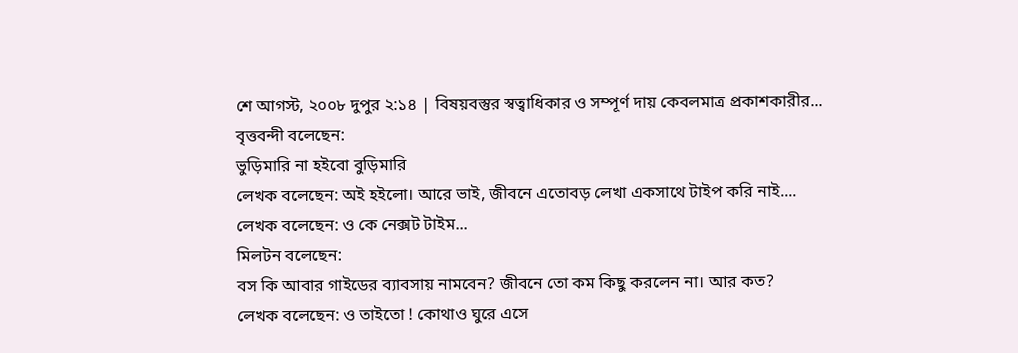শে আগস্ট, ২০০৮ দুপুর ২:১৪ | বিষয়বস্তুর স্বত্বাধিকার ও সম্পূর্ণ দায় কেবলমাত্র প্রকাশকারীর...
বৃত্তবন্দী বলেছেন:
ভুড়িমারি না হইবো বুড়িমারি
লেখক বলেছেন: অই হইলো। আরে ভাই, জীবনে এতোবড় লেখা একসাথে টাইপ করি নাই....
লেখক বলেছেন: ও কে নেক্সট টাইম...
মিলটন বলেছেন:
বস কি আবার গাইডের ব্যাবসায় নামবেন? জীবনে তো কম কিছু করলেন না। আর কত?
লেখক বলেছেন: ও তাইতো ! কোথাও ঘুরে এসে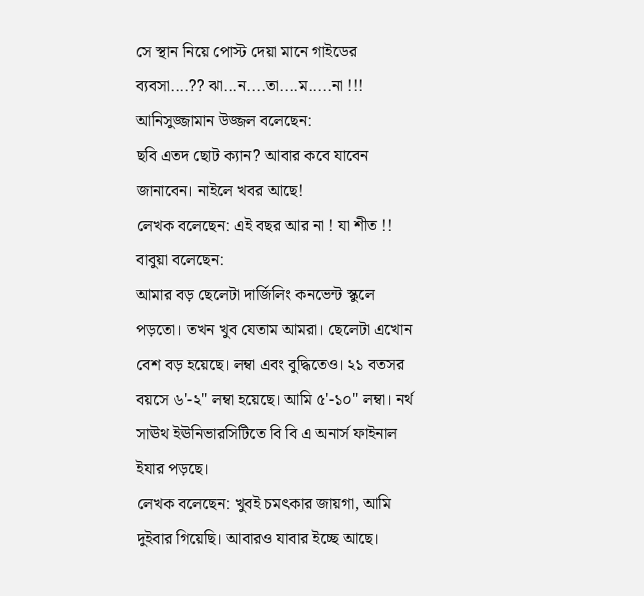সে স্থান নিয়ে পোস্ট দেয়া মানে গাইডের ব্যবসা....?? ঝা...ন....তা....ম.....না !!!
আনিসুজ্জামান উজ্জল বলেছেন:
ছবি এতদ ছোট ক্যান? আবার কবে যাবেন জানাবেন। নাইলে খবর আছে!
লেখক বলেছেন: এই বছর আর না ! যা শীত !!
বাবুয়া বলেছেন:
আমার বড় ছেলেটা দার্জিলিং কনভেন্ট স্কুলে পড়তো। তখন খুব যেতাম আমরা। ছেলেটা এখোন বেশ বড় হয়েছে। লম্বা এবং বুদ্ধিতেও। ২১ বতসর বয়সে ৬'-২" লম্বা হয়েছে। আমি ৫'-১০" লম্বা। নর্থ সাঊথ ইঊনিভারসিটিতে বি বি এ অনার্স ফাইনাল ইযার পড়ছে।
লেখক বলেছেন: খুবই চমৎকার জায়গা, আমি দুইবার গিয়েছি। আবারও যাবার ইচ্ছে আছে।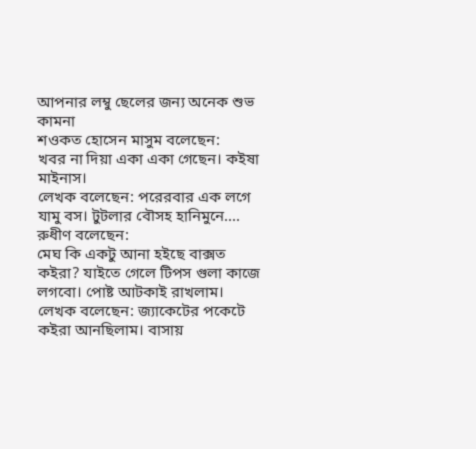আপনার লম্বু ছেলের জন্য অনেক শুভ কামনা
শওকত হোসেন মাসুম বলেছেন:
খবর না দিয়া একা একা গেছেন। কইষা মাইনাস।
লেখক বলেছেন: পরেরবার এক লগে যামু বস। টুটলার বৌসহ হানিমুনে....
রুধীণ বলেছেন:
মেঘ কি একটু আনা হইছে বাক্সত কইরা? যাইতে গেলে টিপস গুলা কাজে লগবো। পোষ্ট আটকাই রাখলাম।
লেখক বলেছেন: জ্যাকেটের পকেটে কইরা আনছিলাম। বাসায়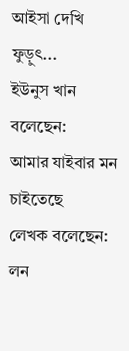আইসা দেখি ফুড়ুৎ...
ইউনুস খান বলেছেন:
আমার যাইবার মন চাইতেছে
লেখক বলেছেন: লন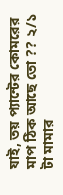যাই, তয় প্যান্টের কোমরের মাপ ঠিক আছে তো ?? ২/১ টা মামার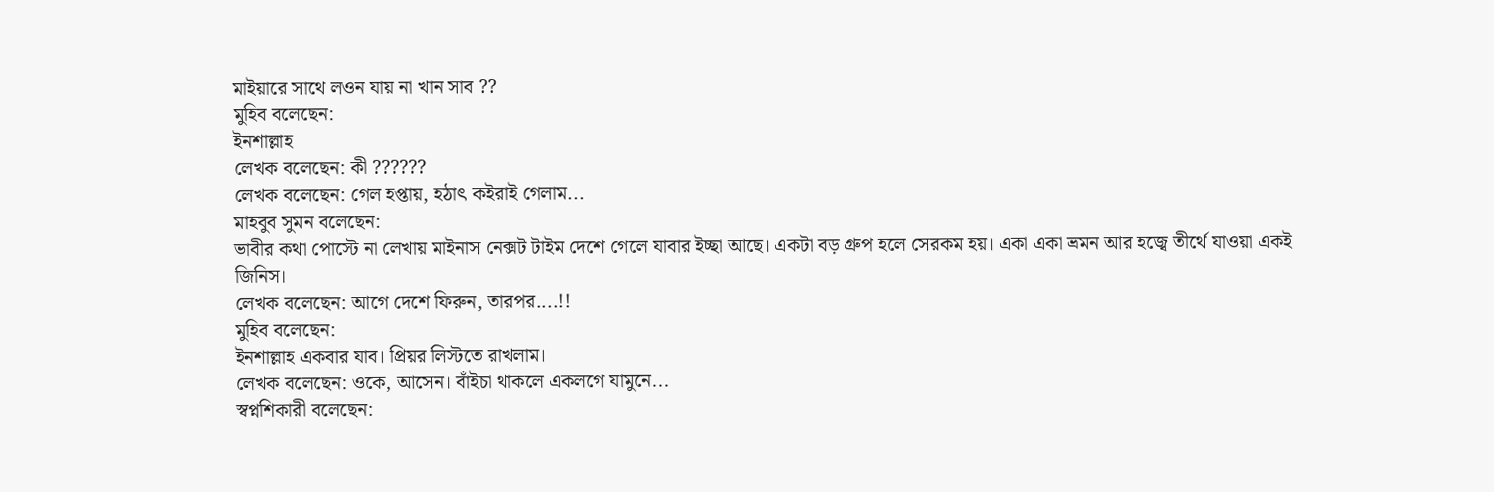মাইয়ারে সাথে লওন যায় না খান সাব ??
মুহিব বলেছেন:
ইনশাল্লাহ
লেখক বলেছেন: কী ??????
লেখক বলেছেন: গেল হপ্তায়, হঠাৎ কইরাই গেলাম...
মাহবুব সুমন বলেছেন:
ভাবীর কথা পোস্টে না লেখায় মাইনাস নেক্সট টাইম দেশে গেলে যাবার ইচ্ছা আছে। একটা বড় গ্রুপ হলে সেরকম হয়। একা একা ভ্রমন আর হজ্বে তীর্থে যাওয়া একই জিনিস।
লেখক বলেছেন: আগে দেশে ফিরুন, তারপর....!!
মুহিব বলেছেন:
ইনশাল্লাহ একবার যাব। প্রিয়র লিস্টতে রাখলাম।
লেখক বলেছেন: ওকে, আসেন। বাঁইচা থাকলে একলগে যামুনে...
স্বপ্নশিকারী বলেছেন: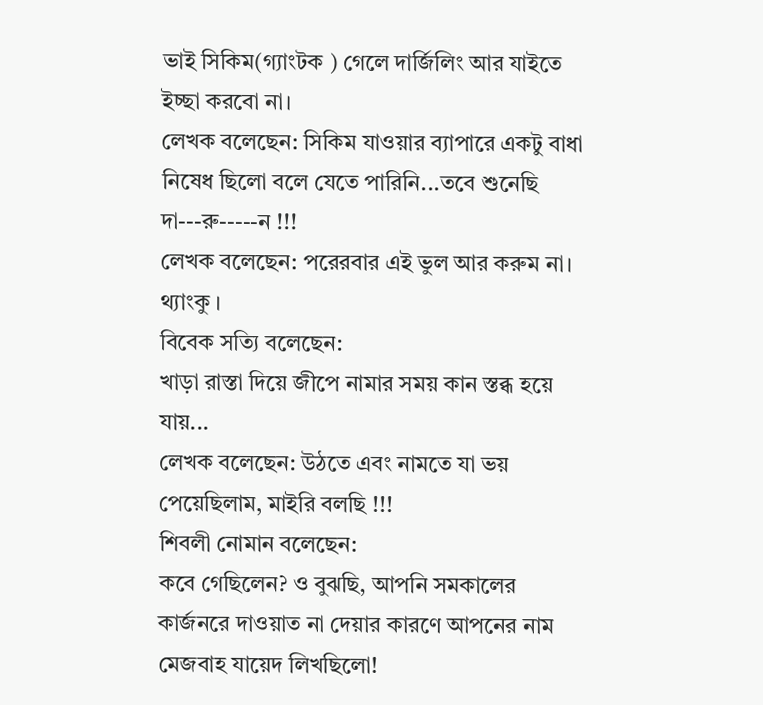ভাই সিকিম(গ্যাংটক ) গেলে দার্জিলিং আর যাইতে ইচ্ছা করবো না।
লেখক বলেছেন: সিকিম যাওয়ার ব্যাপারে একটু বাধা নিষেধ ছিলো বলে যেতে পারিনি...তবে শুনেছি দা---রু-----ন !!!
লেখক বলেছেন: পরেরবার এই ভুল আর করুম না। থ্যাংকু ।
বিবেক সত্যি বলেছেন:
খাড়া রাস্তা দিয়ে জীপে নামার সময় কান স্তব্ধ হয়ে যায়...
লেখক বলেছেন: উঠতে এবং নামতে যা ভয় পেয়েছিলাম, মাইরি বলছি !!!
শিবলী নোমান বলেছেন:
কবে গেছিলেন? ও বুঝছি, আপনি সমকালের কার্জনরে দাওয়াত না দেয়ার কারণে আপনের নাম মেজবাহ যায়েদ লিখছিলো!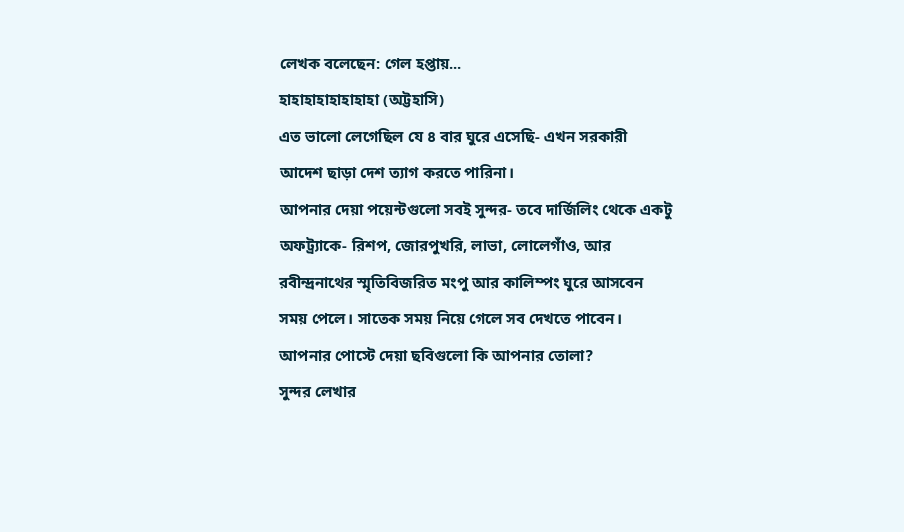লেখক বলেছেন: গেল হপ্তায়...
হাহাহাহাহাহাহাহা (অট্টহাসি)
এত ভালো লেগেছিল যে ৪ বার ঘুরে এসেছি- এখন সরকারী আদেশ ছাড়া দেশ ত্যাগ করতে পারিনা।
আপনার দেয়া পয়েন্টগুলো সবই সুন্দর- তবে দার্জিলিং থেকে একটু অফট্র্যাকে- রিশপ, জোরপুখরি, লাভা, লোলেগাঁও, আর রবীন্দ্রনাথের স্মৃতিবিজরিত মংপু আর কালিম্পং ঘুরে আসবেন সময় পেলে। সাতেক সময় নিয়ে গেলে সব দেখতে পাবেন।
আপনার পোস্টে দেয়া ছবিগুলো কি আপনার তোলা?
সুন্দর লেখার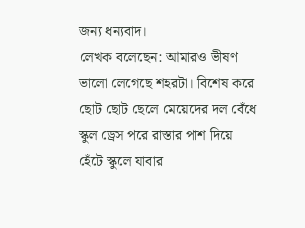জন্য ধন্যবাদ।
লেখক বলেছেন: আমারও ভীষণ ভালো লেগেছে শহরটা। বিশেষ করে ছোট ছোট ছেলে মেয়েদের দল বেঁধে স্কুল ড্রেস পরে রাস্তার পাশ দিয়ে হেঁটে স্কুলে যাবার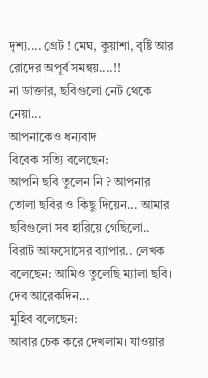দৃশ্য.... গ্রেট ! মেঘ, কুয়াশা, বৃষ্টি আর রোদের অপূর্ব সমন্বয়....!!
না ডাক্তার, ছবিগুলো নেট থেকে নেয়া...
আপনাকেও ধন্যবাদ
বিবেক সত্যি বলেছেন:
আপনি ছবি তুলেন নি ? আপনার তোলা ছবির ও কিছু দিয়েন... আমার ছবিগুলো সব হারিয়ে গেছিলো.. বিরাট আফসোসের ব্যাপার.. লেখক বলেছেন: আমিও তুলেছি ম্যালা ছবি। দেব আরেকদিন...
মুহিব বলেছেন:
আবার চেক করে দেখলাম। যাওয়ার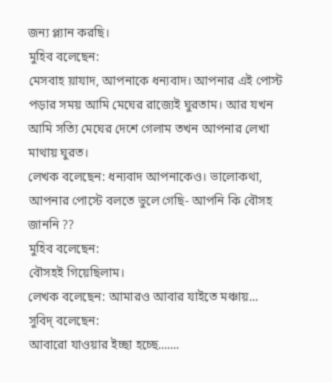জন্য প্ল্যান করছি।
মুহিব বলেছেন:
মেসবাহ য়াযাদ, আপনাকে ধন্যবাদ। আপনার এই পোস্ট পড়ার সময় আমি মেঘের রাজ্যেই ঘুরতাম। আর যখন আমি সত্যি মেঘের দেশে গেলাম তখন আপনার লেখা মাথায় ঘুরত।
লেখক বলেছেন: ধন্যবাদ আপনাকেও। ভালোকথা, আপনার পোস্টে বলতে ভুলে গেছি- আপনি কি বৌসহ জাননি ??
মুহিব বলেছেন:
বৌসহই গিয়েছিলাম।
লেখক বলেছেন: আমারও আবার যাইতে মঞ্চায়...
সুবিদ্ বলেছেন:
আবারো যাওয়ার ইচ্ছা হচ্ছে.......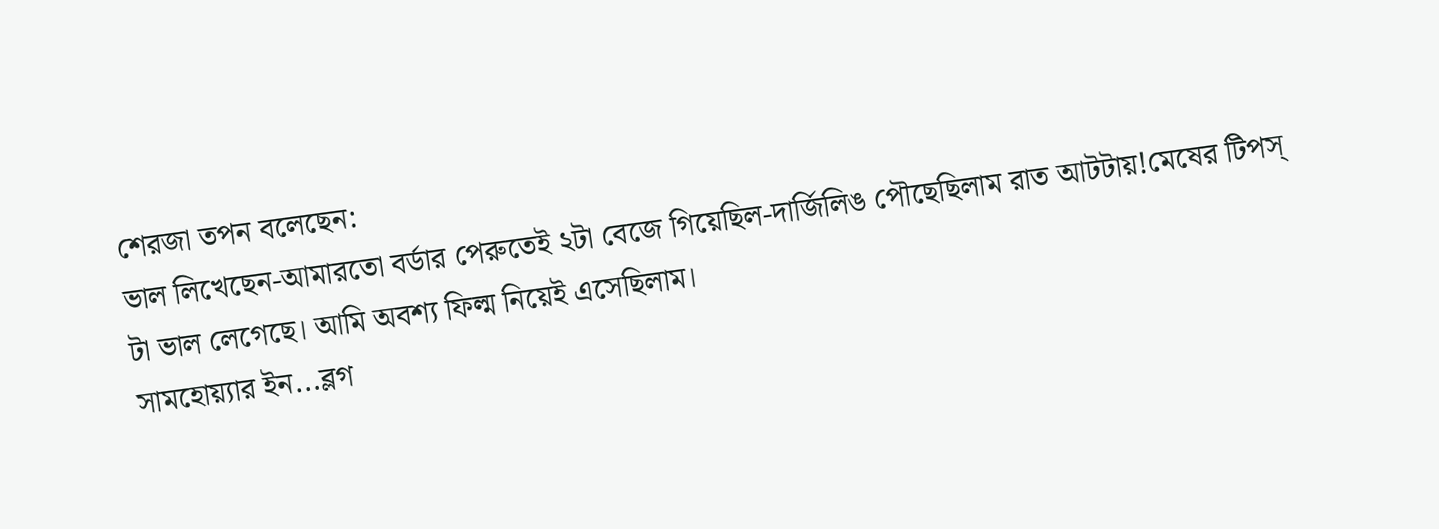শেরজা তপন বলেছেন:
ভাল লিখেছেন-আমারতো বর্ডার পেরুতেই ২টা বেজে গিয়েছিল-দার্জিলিঙ পৌছেছিলাম রাত আটটায়!মেষের টিপস্ টা ভাল লেগেছে। আমি অবশ্য ফিল্ম নিয়েই এসেছিলাম।
সামহোয়্যার ইন...ব্লগ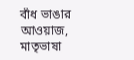বাঁধ ভাঙার আওয়াজ, মাতৃভাষা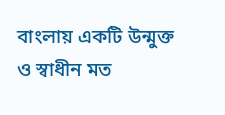বাংলায় একটি উন্মুক্ত ও স্বাধীন মত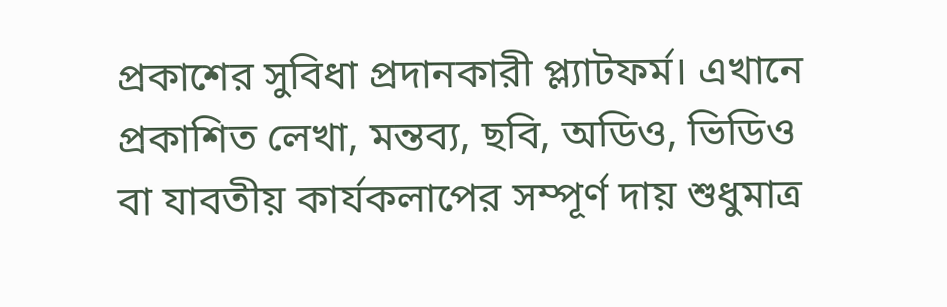প্রকাশের সুবিধা প্রদানকারী প্ল্যাটফর্ম। এখানে প্রকাশিত লেখা, মন্তব্য, ছবি, অডিও, ভিডিও বা যাবতীয় কার্যকলাপের সম্পূর্ণ দায় শুধুমাত্র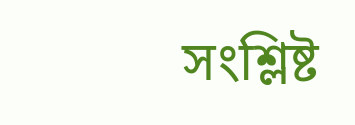সংশ্লিষ্ট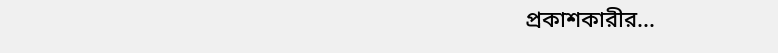প্রকাশকারীর...